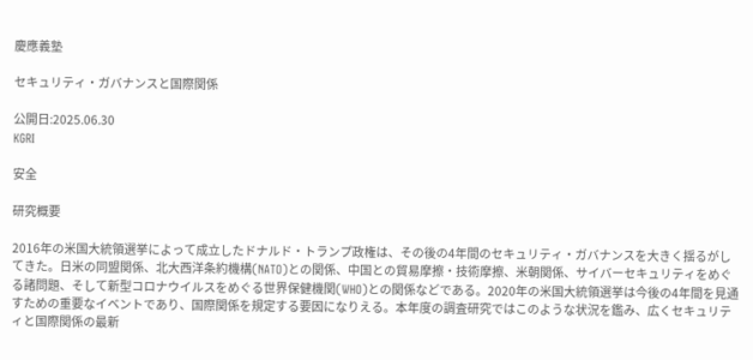慶應義塾

セキュリティ・ガバナンスと国際関係

公開日:2025.06.30
KGRI

安全

研究概要

2016年の米国大統領選挙によって成立したドナルド・トランプ政権は、その後の4年間のセキュリティ・ガバナンスを大きく揺るがしてきた。日米の同盟関係、北大西洋条約機構(NATO)との関係、中国との貿易摩擦・技術摩擦、米朝関係、サイバーセキュリティをめぐる諸問題、そして新型コロナウイルスをめぐる世界保健機関(WHO)との関係などである。2020年の米国大統領選挙は今後の4年間を見通すための重要なイベントであり、国際関係を規定する要因になりえる。本年度の調査研究ではこのような状況を鑑み、広くセキュリティと国際関係の最新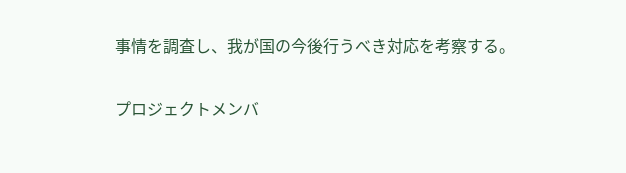事情を調査し、我が国の今後行うべき対応を考察する。

プロジェクトメンバ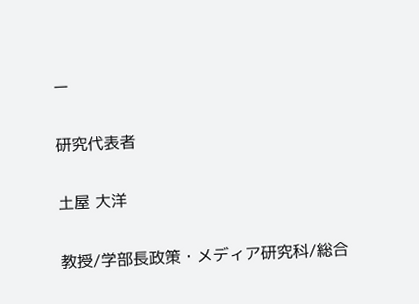ー

研究代表者

土屋 大洋

教授/学部長政策・メディア研究科/総合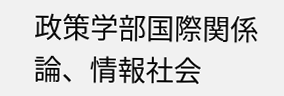政策学部国際関係論、情報社会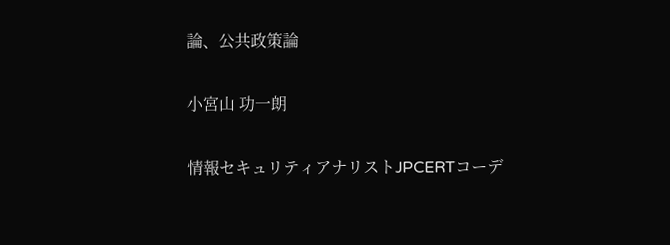論、公共政策論

小宮山 功一朗

情報セキュリティアナリストJPCERTコーデ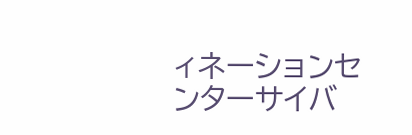ィネーションセンターサイバ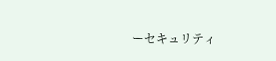ーセキュリティ